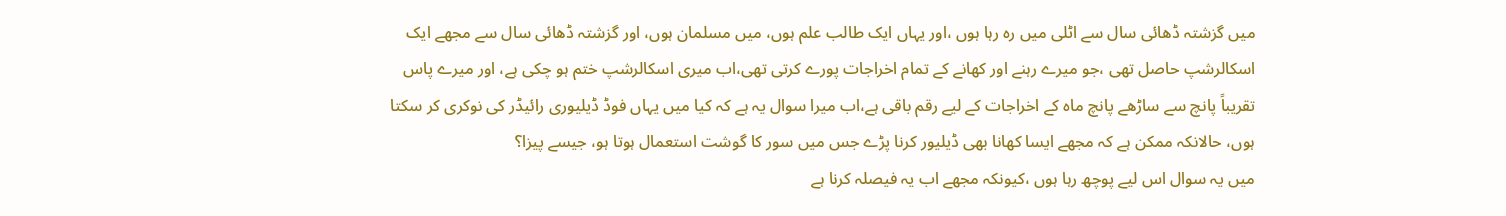میں گزشتہ ڈھائی سال سے اٹلی میں رہ رہا ہوں ،اور یہاں ایک طالب علم ہوں، میں مسلمان ہوں، اور گزشتہ ڈھائی سال سے مجھے ایک اسکالرشپ حاصل تھی ،جو میرے رہنے اور کھانے کے تمام اخراجات پورے کرتی تھی،اب میری اسکالرشپ ختم ہو چکی ہے، اور میرے پاس تقریباً پانچ سے ساڑھے پانچ ماہ کے اخراجات کے لیے رقم باقی ہے،اب میرا سوال یہ ہے کہ کیا میں یہاں فوڈ ڈیلیوری رائیڈر کی نوکری کر سکتا ہوں، حالانکہ ممکن ہے کہ مجھے ایسا کھانا بھی ڈیلیور کرنا پڑے جس میں سور کا گوشت استعمال ہوتا ہو، جیسے پیزا؟
میں یہ سوال اس لیے پوچھ رہا ہوں ،کیونکہ مجھے اب یہ فیصلہ کرنا ہے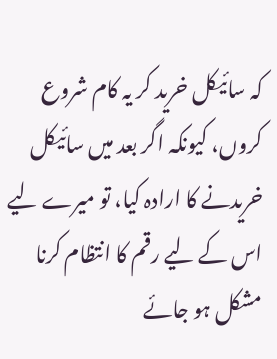کہ سائیکل خرید کر یہ کام شروع کروں، کیونکہ اگر بعد میں سائیکل خریدنے کا ارادہ کیا، تو میرے لیے اس کے لیے رقم کا انتظام کرنا مشکل ہو جائے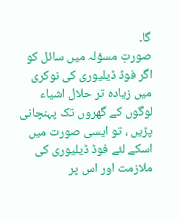گا۔
صورتِ مسؤلہ میں سائل کو اگر فوڈ ڈیلیوری کی نوکری میں زیادہ تر حلال اشیاء لوگوں کے گھروں تک پہنچانی پڑیں ، تو ایسی صورت میں اسکے لئے فوڈ ڈیلیوری کی ملازمت اور اس پر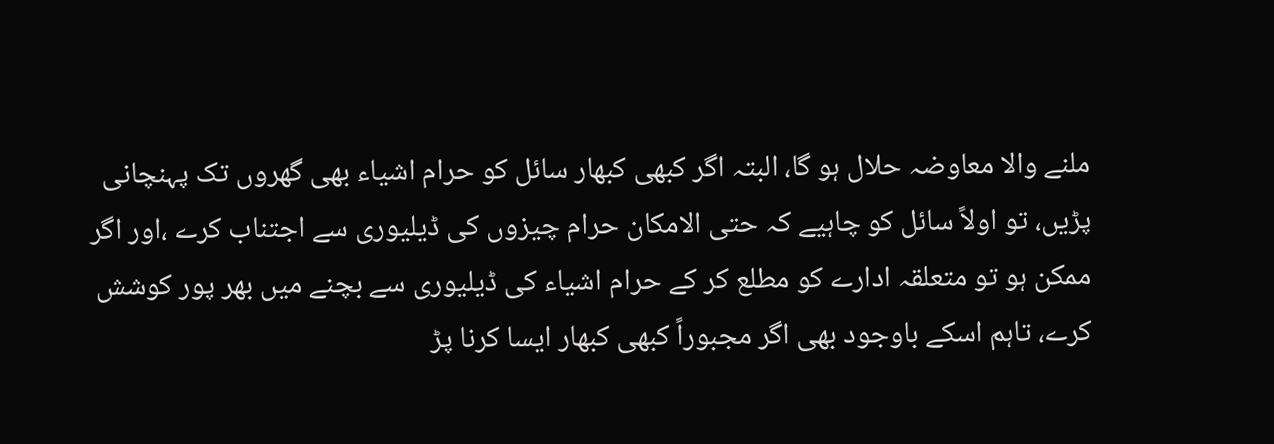ملنے والا معاوضہ حلال ہو گا، البتہ اگر کبھی کبھار سائل کو حرام اشیاء بھی گھروں تک پہنچانی پڑیں، تو اولاً سائل کو چاہیے کہ حتی الامکان حرام چیزوں کی ڈیلیوری سے اجتناب کرے ،اور اگر ممکن ہو تو متعلقہ ادارے کو مطلع کر کے حرام اشیاء کی ڈیلیوری سے بچنے میں بھر پور کوشش کرے، تاہم اسکے باوجود بھی اگر مجبوراً کبھی کبھار ایسا کرنا پڑ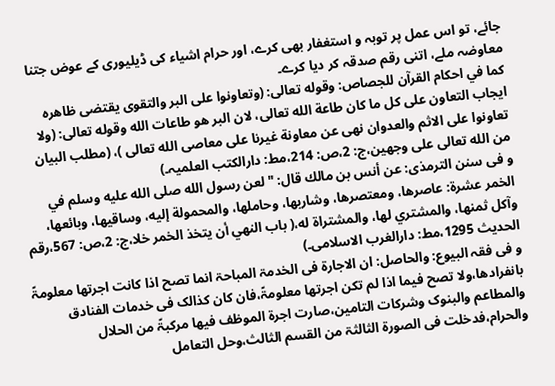جائے، تو اس عمل پر توبہ و استغفار بھی کرے، اور حرام اشیاء کی ڈیلیوری کے عوض جتنا معاوضہ ملے، اتنی رقم صدقہ کر دیا کرے۔
كما في احكام القرآن للجصاص: وقوله تعالى: (وتعاونوا على البر والتقوى يقتضى ظاهره ايجاب التعاون على كل ما كان طاعة الله تعالى، لان البر هو طاعات الله وقوله تعالى: (ولا تعاونوا على الاثم والعدوان نهى عن معاونة غيرنا على معاصى الله تعالى )، (مطلب البيان من الله تعالى على وجهين،ج: 2،ص: 214،مط: دارالکتب العلمیہ۔)
و فی سنن الترمذی: عن أنس بن مالك قال: " لعن رسول الله صلى الله عليه وسلم في الخمر عشرة: عاصرها، ومعتصرها، وشاربها، وحاملها، والمحمولة إليه، وساقيها، وبائعها، وآكل ثمنها، والمشتري لها، والمشتراة له،( باب النهي أن يتخذ الخمر خلا،ج: 2،ص: 567،رقم الحدیث 1295،مط: دارالغرب الاسلامی۔)
و فی فقہ البیوع: والحاصل: ان الاجارۃ فی الخدمۃ المباحۃ انما تصح اذا کانت اجرتھا معلومۃً بانفرادھا،ولا تصح فیما اذا لم تکن اجرتھا معلومۃً،فان کان کذالک فی خدمات الفنادق والمطاعم والبنوک وشرکات التامین،صارت اجرۃ الموظف فیھا مرکبۃً من الحلال والحرام،فدخلت فی الصورۃ الثالثۃ من القسم الثالث،وحل التعامل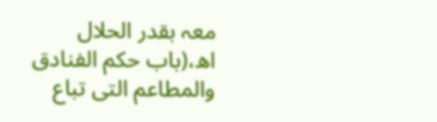معہ بقدر الحلال اھ،(باب حکم الفنادق والمطاعم التی تباع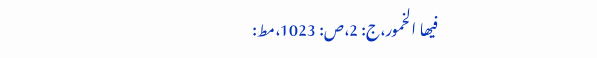فیھا الخمور،ج: 2،ص: 1023،مط: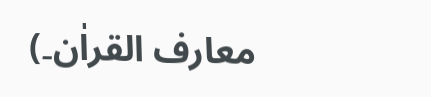معارف القراٰن۔)